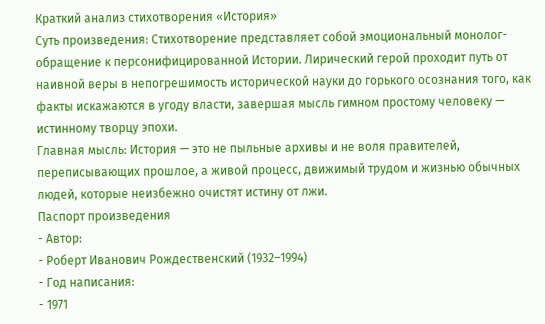Краткий анализ стихотворения «История»
Суть произведения: Стихотворение представляет собой эмоциональный монолог-обращение к персонифицированной Истории. Лирический герой проходит путь от наивной веры в непогрешимость исторической науки до горького осознания того, как факты искажаются в угоду власти, завершая мысль гимном простому человеку — истинному творцу эпохи.
Главная мысль: История — это не пыльные архивы и не воля правителей, переписывающих прошлое, а живой процесс, движимый трудом и жизнью обычных людей, которые неизбежно очистят истину от лжи.
Паспорт произведения
- Автор:
- Роберт Иванович Рождественский (1932–1994)
- Год написания:
- 1971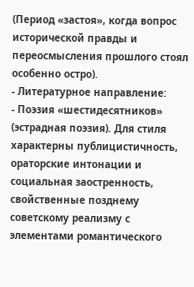(Период «застоя», когда вопрос исторической правды и переосмысления прошлого стоял особенно остро).
- Литературное направление:
- Поэзия «шестидесятников» (эстрадная поэзия). Для стиля характерны публицистичность, ораторские интонации и социальная заостренность, свойственные позднему советскому реализму с элементами романтического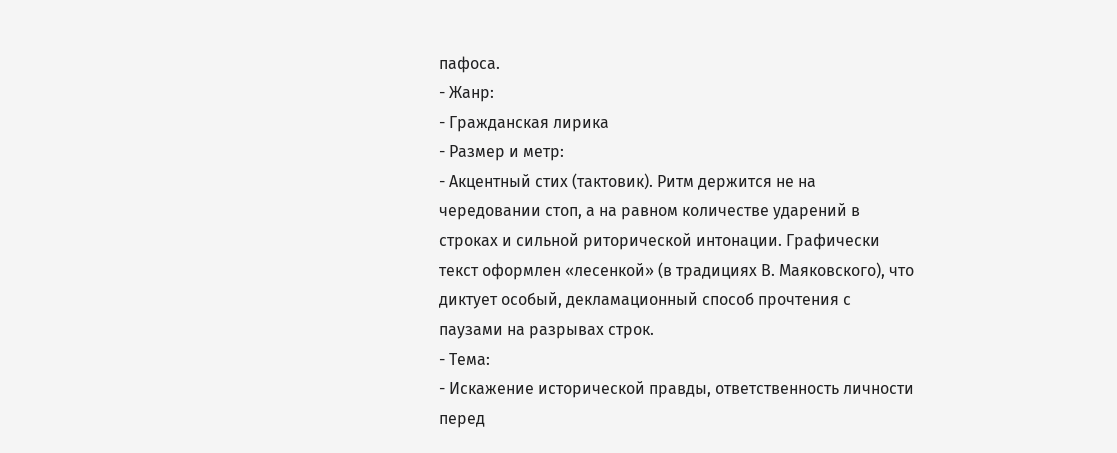пафоса.
- Жанр:
- Гражданская лирика
- Размер и метр:
- Акцентный стих (тактовик). Ритм держится не на чередовании стоп, а на равном количестве ударений в строках и сильной риторической интонации. Графически текст оформлен «лесенкой» (в традициях В. Маяковского), что диктует особый, декламационный способ прочтения с паузами на разрывах строк.
- Тема:
- Искажение исторической правды, ответственность личности перед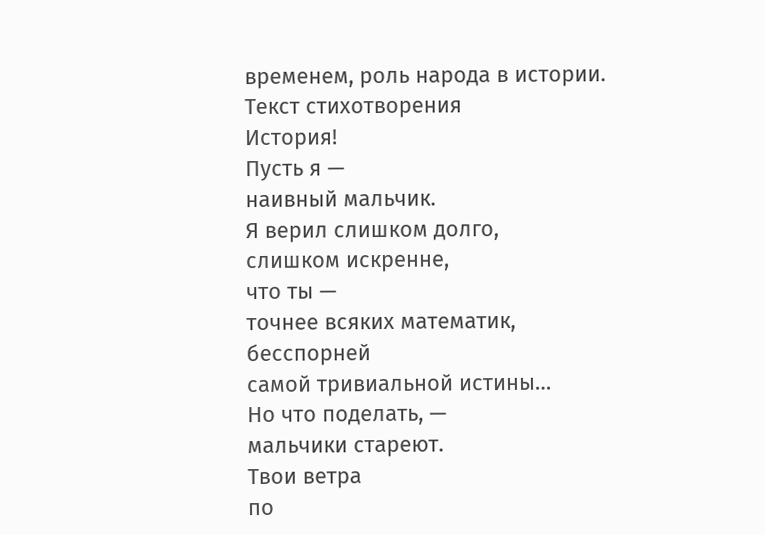временем, роль народа в истории.
Текст стихотворения
История!
Пусть я —
наивный мальчик.
Я верил слишком долго,
слишком искренне,
что ты —
точнее всяких математик,
бесспорней
самой тривиальной истины…
Но что поделать, —
мальчики стареют.
Твои ветра
по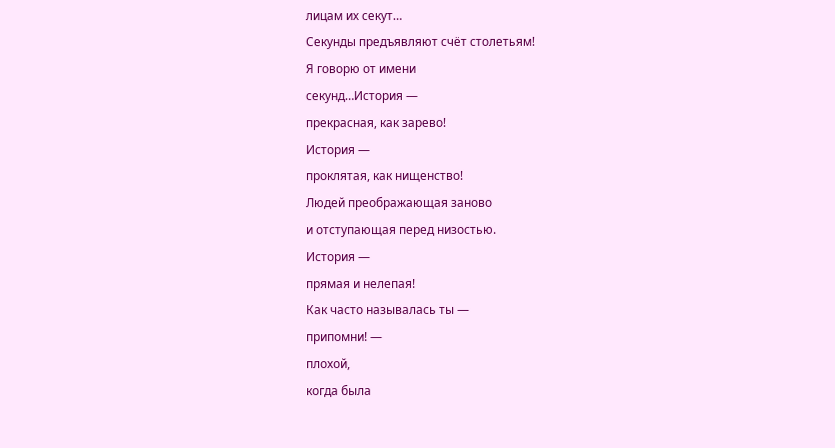лицам их секут…
Секунды предъявляют счёт столетьям!
Я говорю от имени
секунд…История —
прекрасная, как зарево!
История —
проклятая, как нищенство!
Людей преображающая заново
и отступающая перед низостью.
История —
прямая и нелепая!
Как часто называлась ты —
припомни! —
плохой,
когда была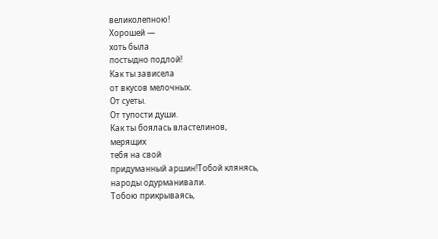великолепною!
Хорошей —
хоть была
постыдно подлой!
Как ты зависела
от вкусов мелочных.
От суеты.
От тупости души.
Как ты боялась властелинов,
мерящих
тебя на свой
придуманный аршин!Тобой клянясь,
народы одурманивали.
Тобою прикрываясь,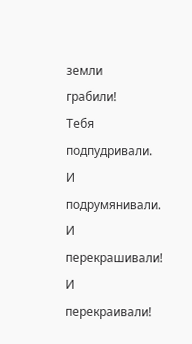земли
грабили!
Тебя подпудривали.
И подрумянивали.
И перекрашивали!
И перекраивали!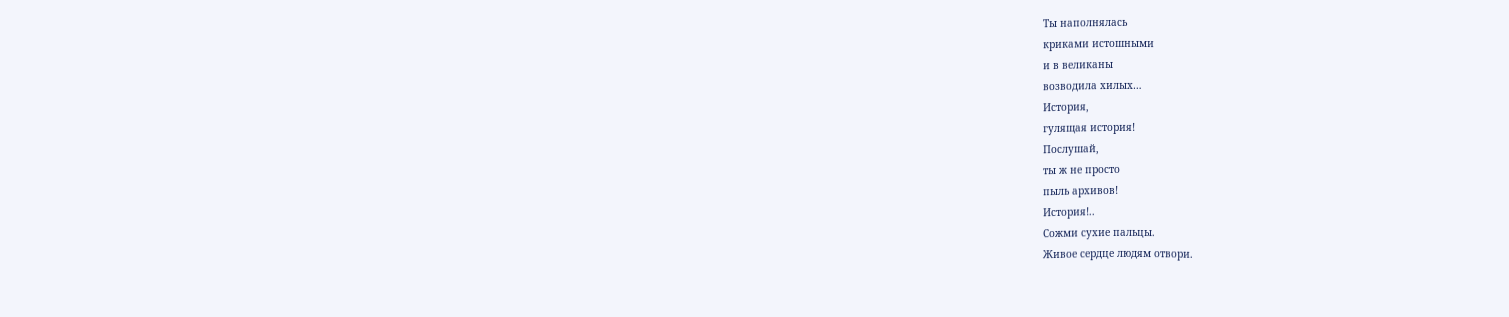Ты наполнялась
криками истошными
и в великаны
возводила хилых…
История,
гулящая история!
Послушай,
ты ж не просто
пыль архивов!
История!..
Сожми сухие пальцы.
Живое сердце людям отвори.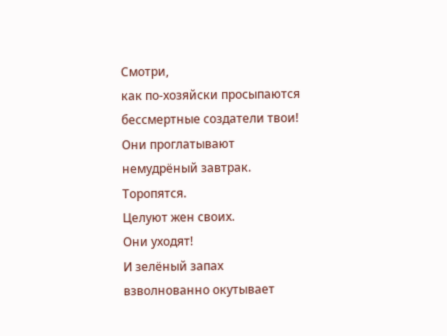Смотри,
как по-хозяйски просыпаются
бессмертные создатели твои!
Они проглатывают
немудрёный завтрак.
Торопятся.
Целуют жен своих.
Они уходят!
И зелёный запах
взволнованно окутывает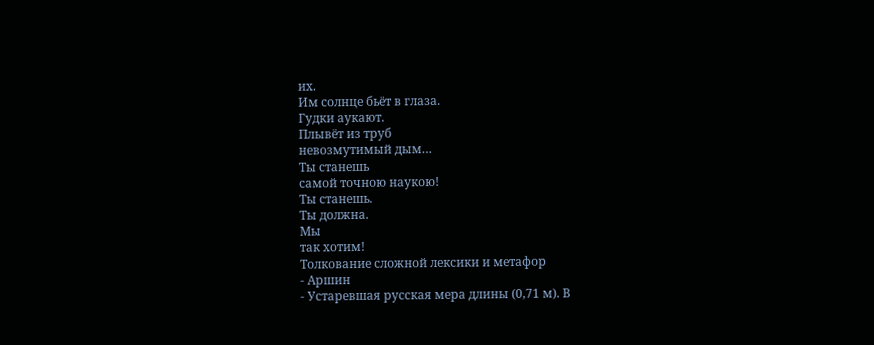их.
Им солнце бьёт в глаза.
Гудки аукают.
Плывёт из труб
невозмутимый дым…
Ты станешь
самой точною наукою!
Ты станешь.
Ты должна.
Мы
так хотим!
Толкование сложной лексики и метафор
- Аршин
- Устаревшая русская мера длины (0,71 м). В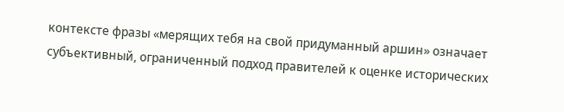контексте фразы «мерящих тебя на свой придуманный аршин» означает субъективный, ограниченный подход правителей к оценке исторических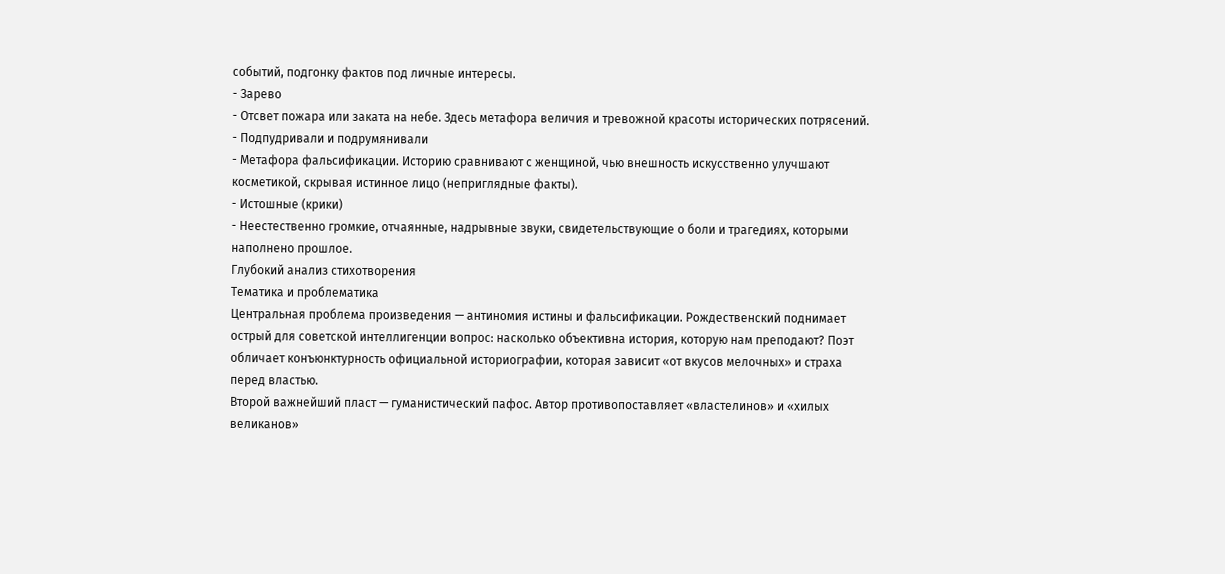событий, подгонку фактов под личные интересы.
- Зарево
- Отсвет пожара или заката на небе. Здесь метафора величия и тревожной красоты исторических потрясений.
- Подпудривали и подрумянивали
- Метафора фальсификации. Историю сравнивают с женщиной, чью внешность искусственно улучшают косметикой, скрывая истинное лицо (неприглядные факты).
- Истошные (крики)
- Неестественно громкие, отчаянные, надрывные звуки, свидетельствующие о боли и трагедиях, которыми наполнено прошлое.
Глубокий анализ стихотворения
Тематика и проблематика
Центральная проблема произведения — антиномия истины и фальсификации. Рождественский поднимает острый для советской интеллигенции вопрос: насколько объективна история, которую нам преподают? Поэт обличает конъюнктурность официальной историографии, которая зависит «от вкусов мелочных» и страха перед властью.
Второй важнейший пласт — гуманистический пафос. Автор противопоставляет «властелинов» и «хилых великанов»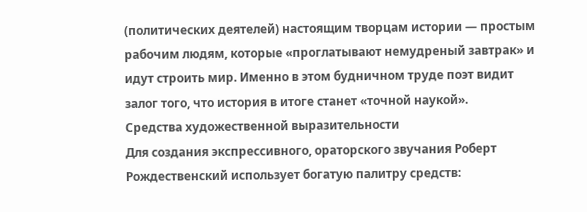(политических деятелей) настоящим творцам истории — простым рабочим людям, которые «проглатывают немудреный завтрак» и идут строить мир. Именно в этом будничном труде поэт видит залог того, что история в итоге станет «точной наукой».
Средства художественной выразительности
Для создания экспрессивного, ораторского звучания Роберт Рождественский использует богатую палитру средств: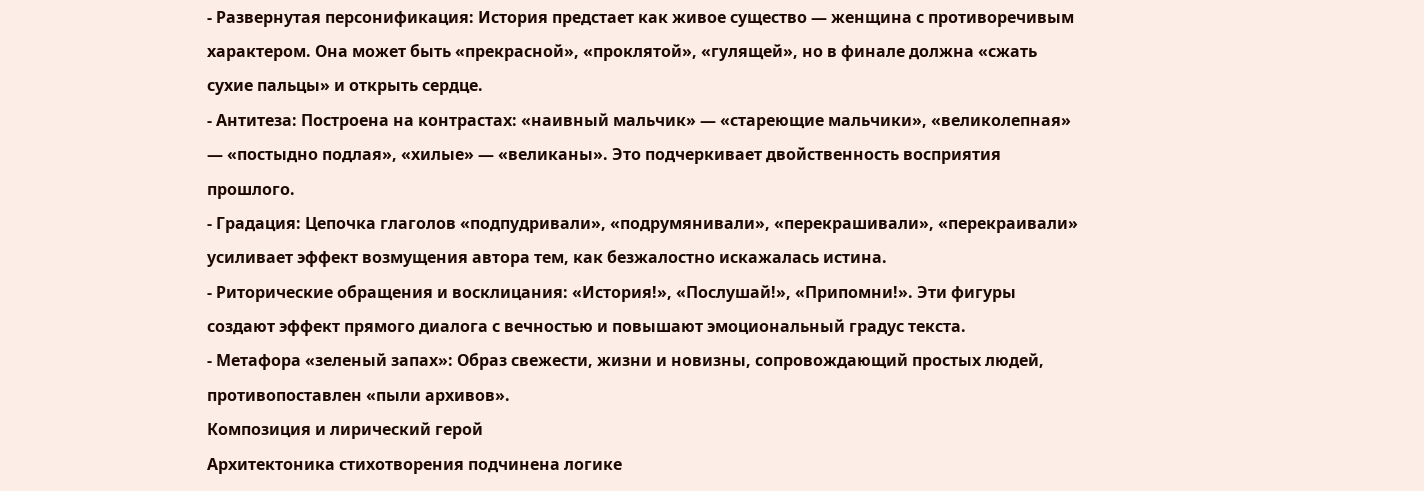- Развернутая персонификация: История предстает как живое существо — женщина с противоречивым характером. Она может быть «прекрасной», «проклятой», «гулящей», но в финале должна «сжать сухие пальцы» и открыть сердце.
- Антитеза: Построена на контрастах: «наивный мальчик» — «стареющие мальчики», «великолепная» — «постыдно подлая», «хилые» — «великаны». Это подчеркивает двойственность восприятия прошлого.
- Градация: Цепочка глаголов «подпудривали», «подрумянивали», «перекрашивали», «перекраивали» усиливает эффект возмущения автора тем, как безжалостно искажалась истина.
- Риторические обращения и восклицания: «История!», «Послушай!», «Припомни!». Эти фигуры создают эффект прямого диалога с вечностью и повышают эмоциональный градус текста.
- Метафора «зеленый запах»: Образ свежести, жизни и новизны, сопровождающий простых людей, противопоставлен «пыли архивов».
Композиция и лирический герой
Архитектоника стихотворения подчинена логике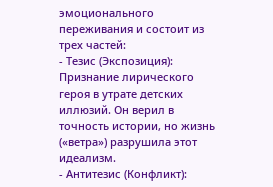эмоционального переживания и состоит из трех частей:
- Тезис (Экспозиция): Признание лирического героя в утрате детских иллюзий. Он верил в точность истории, но жизнь («ветра») разрушила этот идеализм.
- Антитезис (Конфликт):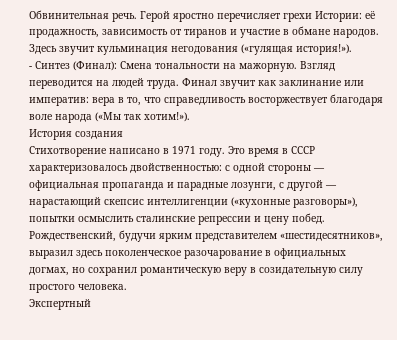Обвинительная речь. Герой яростно перечисляет грехи Истории: её продажность, зависимость от тиранов и участие в обмане народов. Здесь звучит кульминация негодования («гулящая история!»).
- Синтез (Финал): Смена тональности на мажорную. Взгляд переводится на людей труда. Финал звучит как заклинание или императив: вера в то, что справедливость восторжествует благодаря воле народа («Мы так хотим!»).
История создания
Стихотворение написано в 1971 году. Это время в СССР характеризовалось двойственностью: с одной стороны — официальная пропаганда и парадные лозунги, с другой — нарастающий скепсис интеллигенции («кухонные разговоры»), попытки осмыслить сталинские репрессии и цену побед. Рождественский, будучи ярким представителем «шестидесятников», выразил здесь поколенческое разочарование в официальных догмах, но сохранил романтическую веру в созидательную силу простого человека.
Экспертный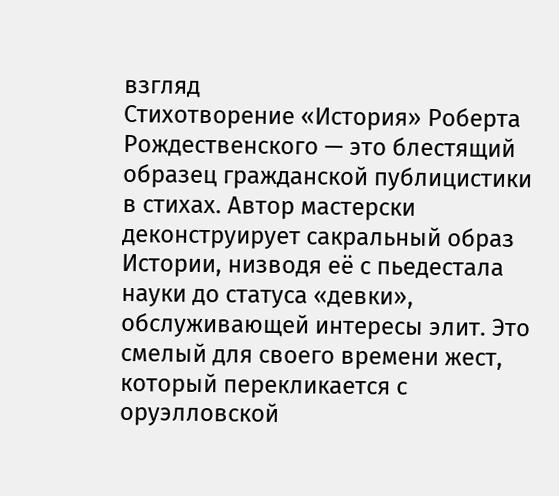взгляд
Стихотворение «История» Роберта Рождественского — это блестящий образец гражданской публицистики в стихах. Автор мастерски деконструирует сакральный образ Истории, низводя её с пьедестала науки до статуса «девки», обслуживающей интересы элит. Это смелый для своего времени жест, который перекликается с оруэлловской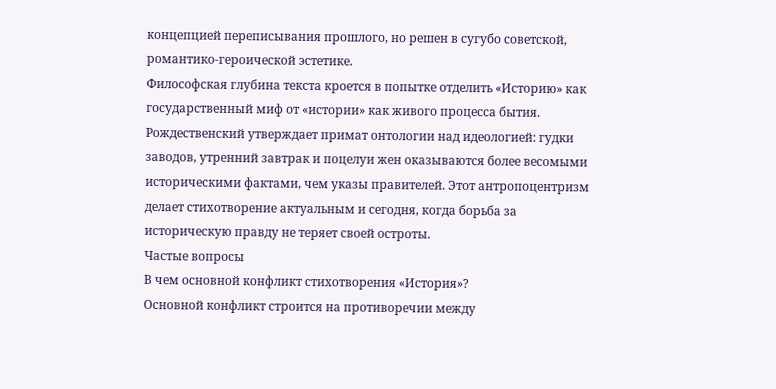концепцией переписывания прошлого, но решен в сугубо советской, романтико-героической эстетике.
Философская глубина текста кроется в попытке отделить «Историю» как государственный миф от «истории» как живого процесса бытия. Рождественский утверждает примат онтологии над идеологией: гудки заводов, утренний завтрак и поцелуи жен оказываются более весомыми историческими фактами, чем указы правителей. Этот антропоцентризм делает стихотворение актуальным и сегодня, когда борьба за историческую правду не теряет своей остроты.
Частые вопросы
В чем основной конфликт стихотворения «История»?
Основной конфликт строится на противоречии между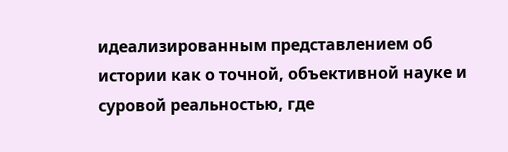идеализированным представлением об истории как о точной, объективной науке и суровой реальностью, где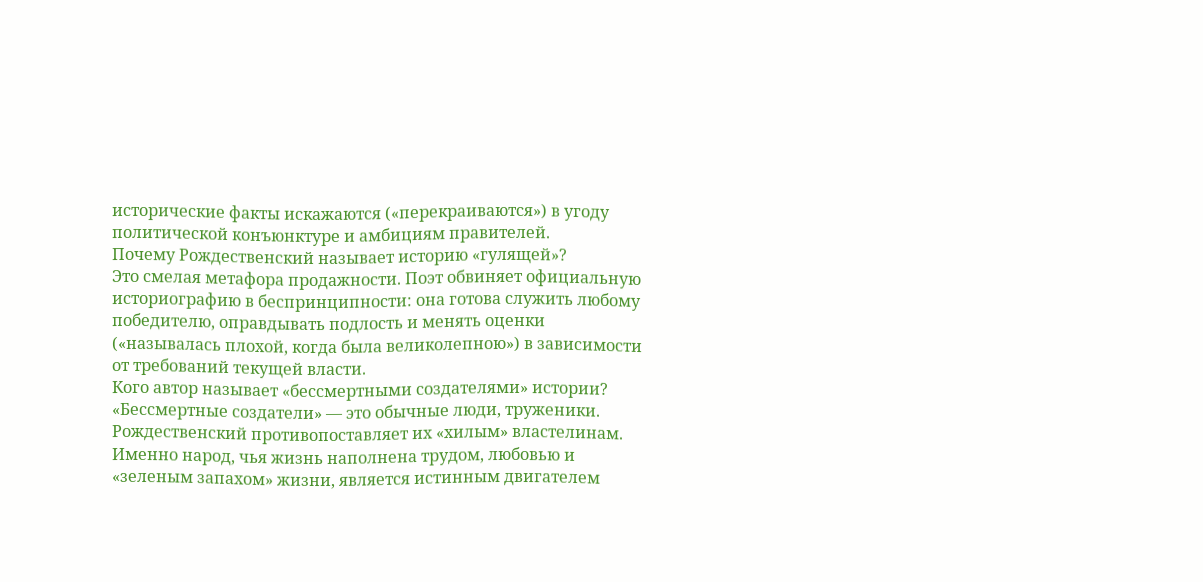исторические факты искажаются («перекраиваются») в угоду политической конъюнктуре и амбициям правителей.
Почему Рождественский называет историю «гулящей»?
Это смелая метафора продажности. Поэт обвиняет официальную историографию в беспринципности: она готова служить любому победителю, оправдывать подлость и менять оценки («называлась плохой, когда была великолепною») в зависимости от требований текущей власти.
Кого автор называет «бессмертными создателями» истории?
«Бессмертные создатели» — это обычные люди, труженики. Рождественский противопоставляет их «хилым» властелинам. Именно народ, чья жизнь наполнена трудом, любовью и «зеленым запахом» жизни, является истинным двигателем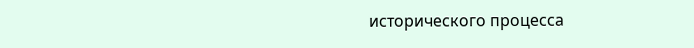исторического процесса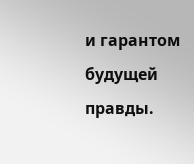и гарантом будущей правды.